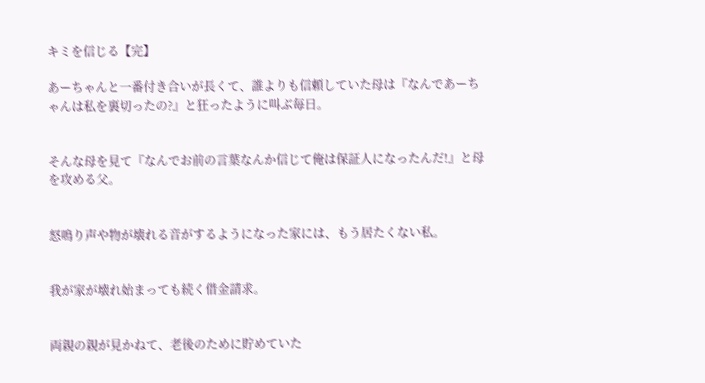キミを信じる【完】

あーちゃんと一番付き合いが長くて、誰よりも信頼していた母は『なんであーちゃんは私を裏切ったの?』と狂ったように叫ぶ毎日。


そんな母を見て『なんでお前の言葉なんか信じて俺は保証人になったんだ!』と母を攻める父。


怒鳴り声や物が壊れる音がするようになった家には、もう居たくない私。


我が家が壊れ始まっても続く借金請求。


両親の親が見かねて、老後のために貯めていた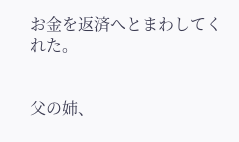お金を返済へとまわしてくれた。


父の姉、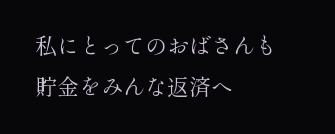私にとってのおばさんも貯金をみんな返済へ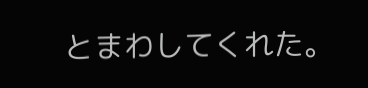とまわしてくれた。